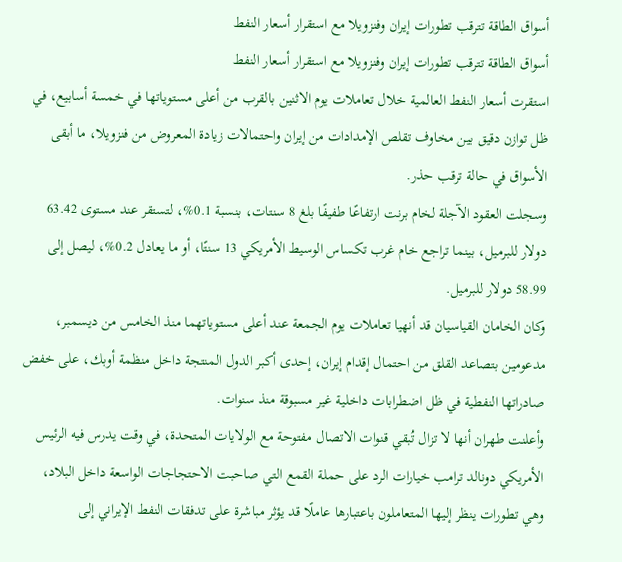أسواق الطاقة تترقب تطورات إيران وفنزويلا مع استقرار أسعار النفط
أسواق الطاقة تترقب تطورات إيران وفنزويلا مع استقرار أسعار النفط
استقرت أسعار النفط العالمية خلال تعاملات يوم الاثنين بالقرب من أعلى مستوياتها في خمسة أسابيع، في ظل توازن دقيق بين مخاوف تقلص الإمدادات من إيران واحتمالات زيادة المعروض من فنزويلا، ما أبقى الأسواق في حالة ترقب حذر.
وسجلت العقود الآجلة لخام برنت ارتفاعًا طفيفًا بلغ 8 سنتات، بنسبة 0.1%، لتستقر عند مستوى 63.42 دولار للبرميل، بينما تراجع خام غرب تكساس الوسيط الأمريكي 13 سنتًا، أو ما يعادل 0.2%، ليصل إلى 58.99 دولار للبرميل.
وكان الخامان القياسيان قد أنهيا تعاملات يوم الجمعة عند أعلى مستوياتهما منذ الخامس من ديسمبر، مدعومين بتصاعد القلق من احتمال إقدام إيران، إحدى أكبر الدول المنتجة داخل منظمة أوبك، على خفض صادراتها النفطية في ظل اضطرابات داخلية غير مسبوقة منذ سنوات.
وأعلنت طهران أنها لا تزال تُبقي قنوات الاتصال مفتوحة مع الولايات المتحدة، في وقت يدرس فيه الرئيس الأمريكي دونالد ترامب خيارات الرد على حملة القمع التي صاحبت الاحتجاجات الواسعة داخل البلاد، وهي تطورات ينظر إليها المتعاملون باعتبارها عاملًا قد يؤثر مباشرة على تدفقات النفط الإيراني إلى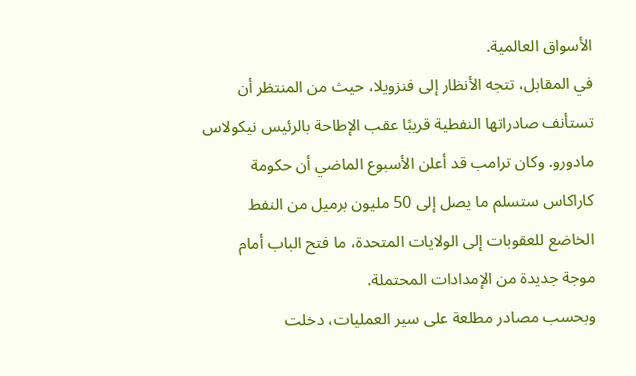الأسواق العالمية.
في المقابل، تتجه الأنظار إلى فنزويلا، حيث من المنتظر أن تستأنف صادراتها النفطية قريبًا عقب الإطاحة بالرئيس نيكولاس مادورو. وكان ترامب قد أعلن الأسبوع الماضي أن حكومة كاراكاس ستسلم ما يصل إلى 50 مليون برميل من النفط الخاضع للعقوبات إلى الولايات المتحدة، ما فتح الباب أمام موجة جديدة من الإمدادات المحتملة.
وبحسب مصادر مطلعة على سير العمليات، دخلت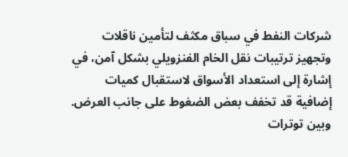شركات النفط في سباق مكثف لتأمين ناقلات وتجهيز ترتيبات نقل الخام الفنزويلي بشكل آمن، في إشارة إلى استعداد الأسواق لاستقبال كميات إضافية قد تخفف بعض الضغوط على جانب العرض.
وبين توترات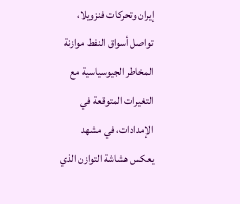إيران وتحركات فنزويلا، تواصل أسواق النفط موازنة المخاطر الجيوسياسية مع التغيرات المتوقعة في الإمدادات، في مشهد يعكس هشاشة التوازن الذي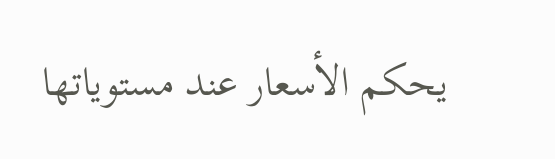يحكم الأسعار عند مستوياتها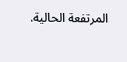المرتفعة الحالية.